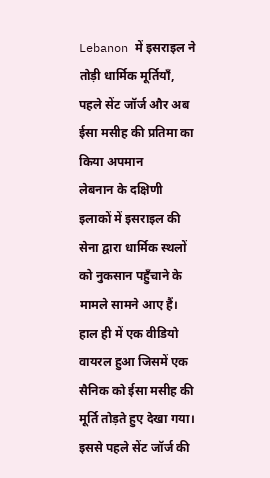Lebanon में इसराइल ने तोड़ी धार्मिक मूर्तियाँ, पहले सेंट जॉर्ज और अब ईसा मसीह की प्रतिमा का किया अपमान
लेबनान के दक्षिणी इलाकों में इसराइल की सेना द्वारा धार्मिक स्थलों को नुकसान पहुँचाने के मामले सामने आए हैं। हाल ही में एक वीडियो वायरल हुआ जिसमें एक सैनिक को ईसा मसीह की मूर्ति तोड़ते हुए देखा गया। इससे पहले सेंट जॉर्ज की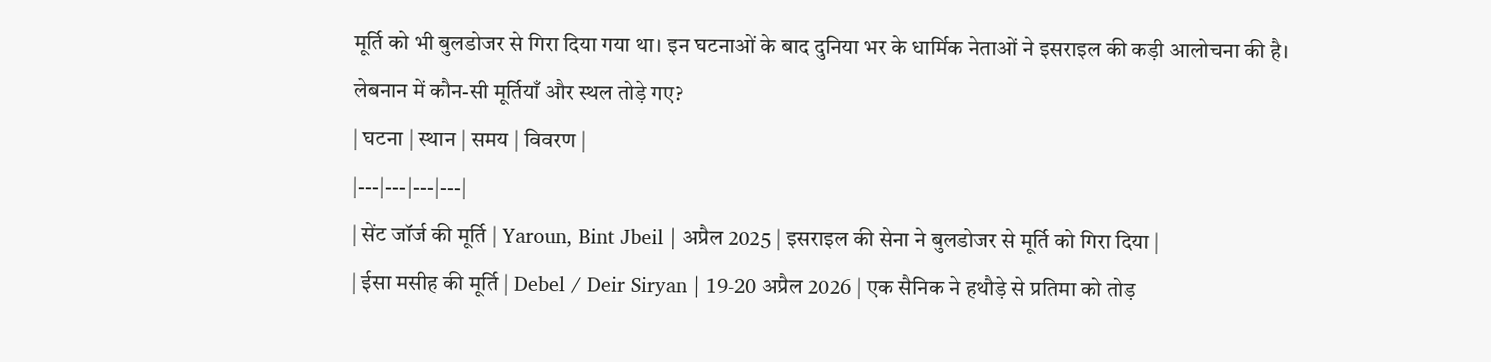मूर्ति को भी बुलडोजर से गिरा दिया गया था। इन घटनाओं के बाद दुनिया भर के धार्मिक नेताओं ने इसराइल की कड़ी आलोचना की है।
लेबनान में कौन-सी मूर्तियाँ और स्थल तोड़े गए?
| घटना | स्थान | समय | विवरण |
|---|---|---|---|
| सेंट जॉर्ज की मूर्ति | Yaroun, Bint Jbeil | अप्रैल 2025 | इसराइल की सेना ने बुलडोजर से मूर्ति को गिरा दिया |
| ईसा मसीह की मूर्ति | Debel / Deir Siryan | 19-20 अप्रैल 2026 | एक सैनिक ने हथौड़े से प्रतिमा को तोड़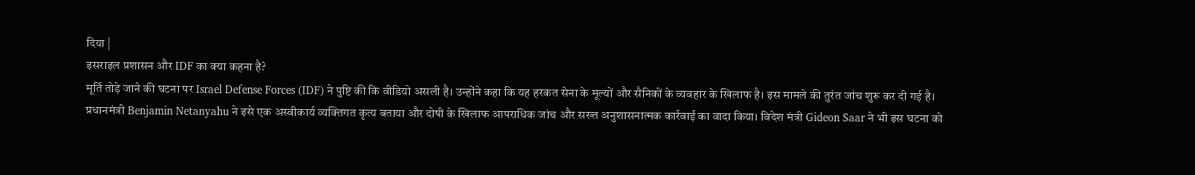दिया |
इसराइल प्रशासन और IDF का क्या कहना है?
मूर्ति तोड़े जाने की घटना पर Israel Defense Forces (IDF) ने पुष्टि की कि वीडियो असली है। उन्होंने कहा कि यह हरकत सेना के मूल्यों और सैनिकों के व्यवहार के खिलाफ है। इस मामले की तुरंत जांच शुरू कर दी गई है। प्रधानमंत्री Benjamin Netanyahu ने इसे एक अस्वीकार्य व्यक्तिगत कृत्य बताया और दोषी के खिलाफ आपराधिक जांच और सख्त अनुशासनात्मक कार्रवाई का वादा किया। विदेश मंत्री Gideon Saar ने भी इस घटना को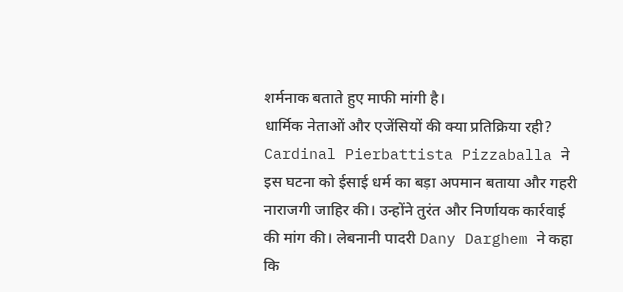शर्मनाक बताते हुए माफी मांगी है।
धार्मिक नेताओं और एजेंसियों की क्या प्रतिक्रिया रही?
Cardinal Pierbattista Pizzaballa ने इस घटना को ईसाई धर्म का बड़ा अपमान बताया और गहरी नाराजगी जाहिर की। उन्होंने तुरंत और निर्णायक कार्रवाई की मांग की। लेबनानी पादरी Dany Darghem ने कहा कि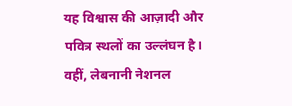यह विश्वास की आज़ादी और पवित्र स्थलों का उल्लंघन है। वहीं, लेबनानी नेशनल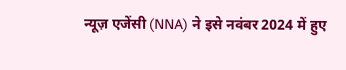न्यूज़ एजेंसी (NNA) ने इसे नवंबर 2024 में हुए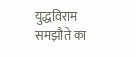युद्धविराम समझौते का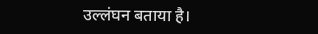उल्लंघन बताया है।